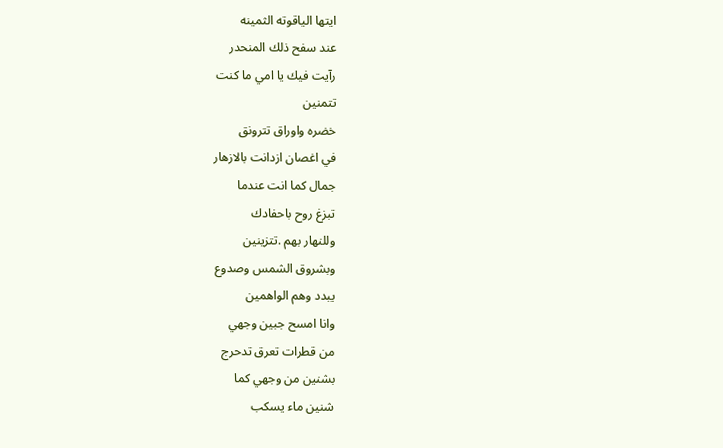ايتها الياقوته الثمينه
عند سفح ذلك المنحدر
رآيت فيك يا امي ما كنت
تتمنين
خضره واوراق تترونق
في اغصان ازدانت بالازهار
جمال كما انت عندما
تبزغ روح باحفادك
وللنهار بهم .تتزينين
وبشروق الشمس وصدوع
يبدد وهم الواهمين
وانا امسح جبين وجهي
من قطرات تعرق تدحرج
بشنين من وجهي كما
شنين ماء يسكب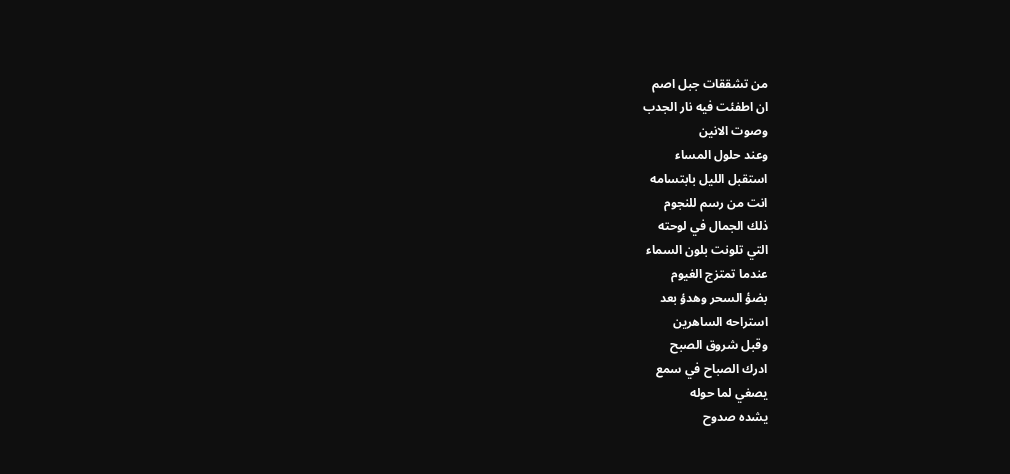من تشققات جبل اصم
ان اطفئت فيه نار الجدب
وصوت الانين
وعند حلول المساء
استقبل الليل بابتسامه
انت من رسم للنجوم
ذلك الجمال في لوحته
التي تلونت بلون السماء
عندما تمتزج الغيوم
بضؤ السحر وهدؤ بعد
استراحه الساهرين
وقبل شروق الصبح
ادرك الصباح في سمع
يصغي لما حوله
يشده صدوح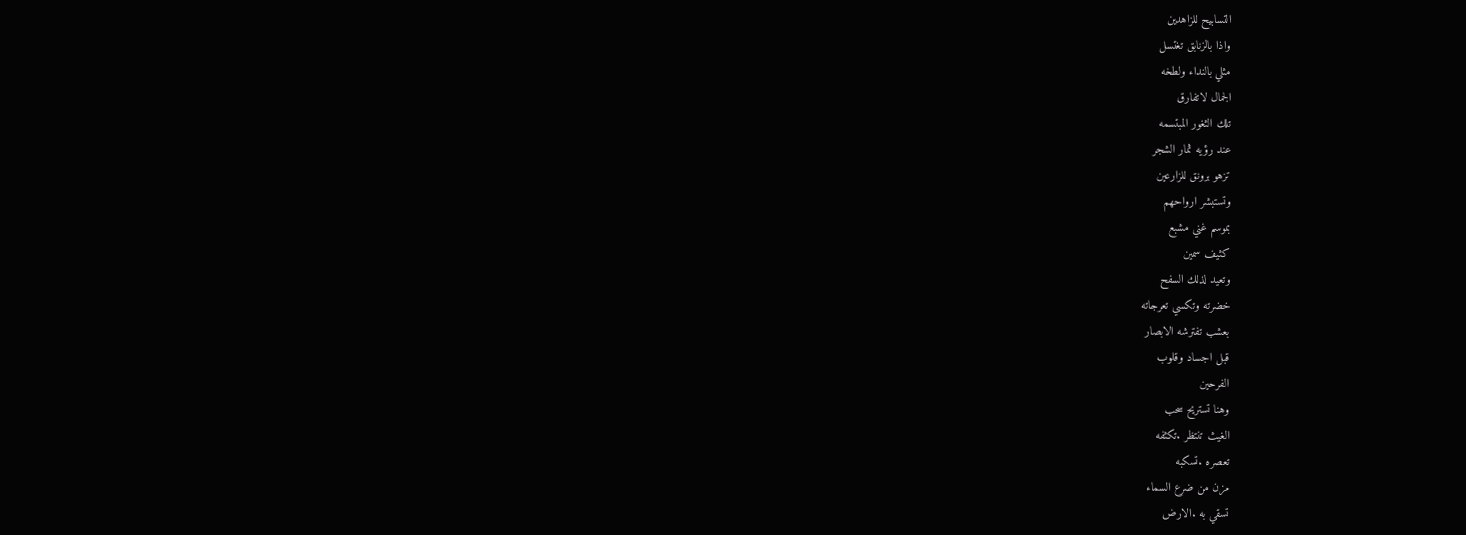التسابيح للزاهدين
واذا بالزنابق تغتسل
مثلي بالنداء ولطخه
الجمال لاتفارق
تلك الثغور المبتسمه
عند رؤيه ثمار الشجر
تزهو برونق للزارعين
وتستبشر ارواحهم
بموسم غني مشبع
كثيف سمين
وتعيد لذلك السفح
خضرته وتكسي تعرجاته
بعشب تفترشه الابصار
قبل اجساد وقلوب
الفرحين
وهنا تستريح سحب
الغيث تنتظر .تكثفه
تعصره .تسكبه
مزن من ضرع السماء
تسقي به .الارض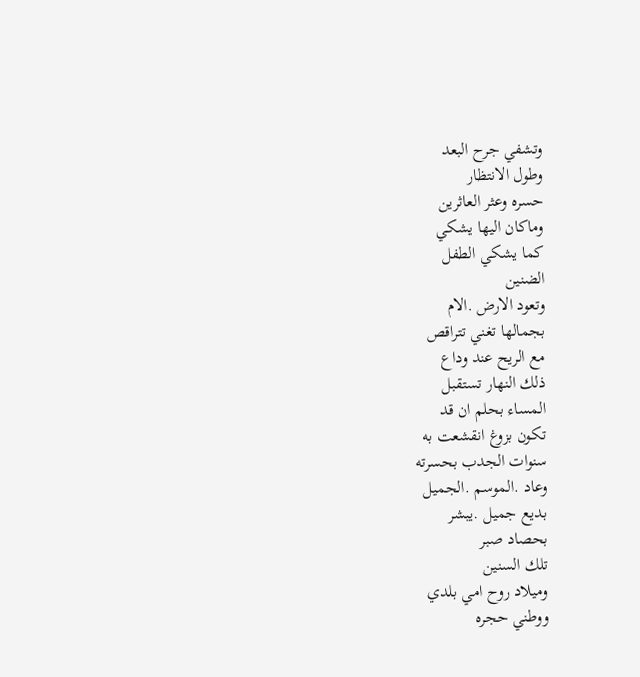وتشفي جرح البعد
وطول الانتظار
حسره وعثر العاثرين
وماكان اليها يشكي
كما يشكي الطفل
الضنين
وتعود الارض .الام
بجمالها تغني تتراقص
مع الريح عند وداع
ذلك النهار تستقبل
المساء بحلم ان قد
تكون بزوغ انقشعت به
سنوات الجدب بحسرته
وعاد .الموسم .الجميل
بديع جميل .يبشر
بحصاد صبر
تلك السنين
وميلاد روح امي بلدي
ووطني حجره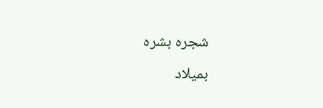شجره بشره
بميلاد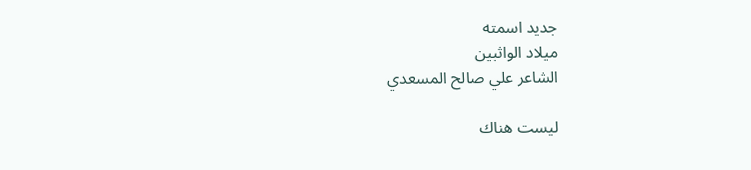جديد اسمته
ميلاد الواثبين
الشاعر علي صالح المسعدي

ليست هناك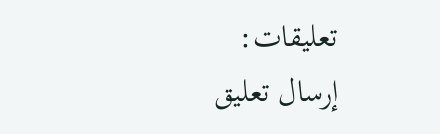تعليقات:
إرسال تعليق